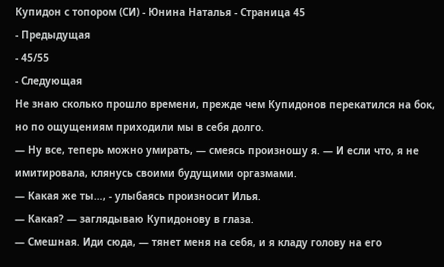Купидон с топором (СИ) - Юнина Наталья - Страница 45
- Предыдущая
- 45/55
- Следующая
Не знаю сколько прошло времени, прежде чем Купидонов перекатился на бок, но по ощущениям приходили мы в себя долго.
— Ну все, теперь можно умирать, — смеясь произношу я. — И если что, я не имитировала, клянусь своими будущими оргазмами.
— Какая же ты…, - улыбаясь произносит Илья.
— Какая? — заглядываю Купидонову в глаза.
— Смешная. Иди сюда, — тянет меня на себя, и я кладу голову на его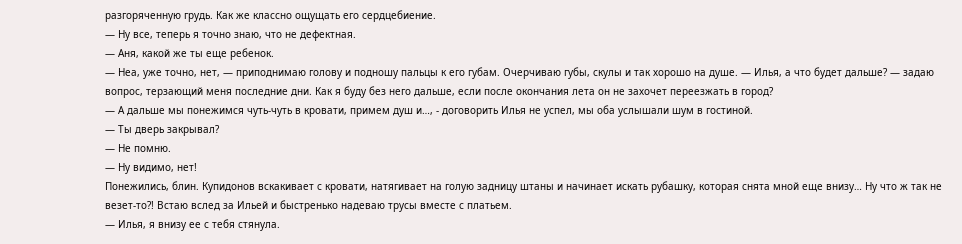разгоряченную грудь. Как же классно ощущать его сердцебиение.
— Ну все, теперь я точно знаю, что не дефектная.
— Аня, какой же ты еще ребенок.
— Неа, уже точно, нет, — приподнимаю голову и подношу пальцы к его губам. Очерчиваю губы, скулы и так хорошо на душе. — Илья, а что будет дальше? — задаю вопрос, терзающий меня последние дни. Как я буду без него дальше, если после окончания лета он не захочет переезжать в город?
— А дальше мы понежимся чуть-чуть в кровати, примем душ и…, - договорить Илья не успел, мы оба услышали шум в гостиной.
— Ты дверь закрывал?
— Не помню.
— Ну видимо, нет!
Понежились, блин. Купидонов вскакивает с кровати, натягивает на голую задницу штаны и начинает искать рубашку, которая снята мной еще внизу… Ну что ж так не везет-то?! Встаю вслед за Ильей и быстренько надеваю трусы вместе с платьем.
— Илья, я внизу ее с тебя стянула.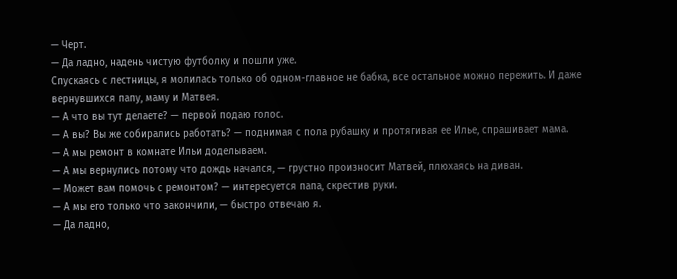— Черт.
— Да ладно, надень чистую футболку и пошли уже.
Спускаясь с лестницы, я молилась только об одном-главное не бабка, все остальное можно пережить. И даже вернувшихся папу, маму и Матвея.
— А что вы тут делаете? — первой подаю голос.
— А вы? Вы же собирались работать? — поднимая с пола рубашку и протягивая ее Илье, спрашивает мама.
— А мы ремонт в комнате Ильи доделываем.
— А мы вернулись потому что дождь начался, — грустно произносит Матвей, плюхаясь на диван.
— Может вам помочь с ремонтом? — интересуется папа, скрестив руки.
— А мы его только что закончили, — быстро отвечаю я.
— Да ладно,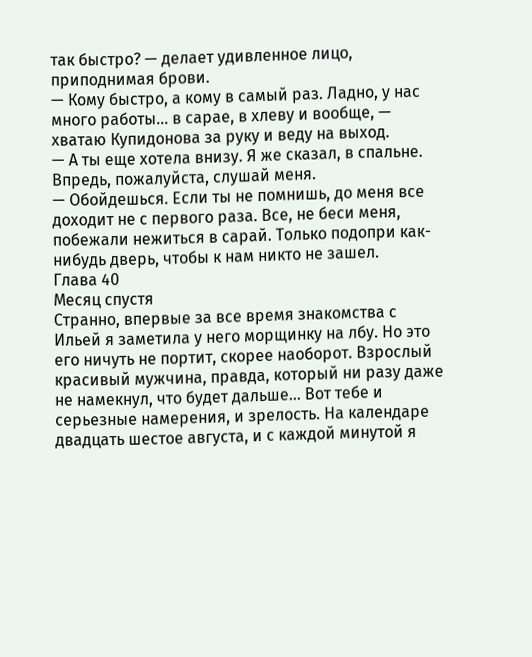так быстро? — делает удивленное лицо, приподнимая брови.
— Кому быстро, а кому в самый раз. Ладно, у нас много работы… в сарае, в хлеву и вообще, — хватаю Купидонова за руку и веду на выход.
— А ты еще хотела внизу. Я же сказал, в спальне. Впредь, пожалуйста, слушай меня.
— Обойдешься. Если ты не помнишь, до меня все доходит не с первого раза. Все, не беси меня, побежали нежиться в сарай. Только подопри как-нибудь дверь, чтобы к нам никто не зашел.
Глава 40
Месяц спустя
Странно, впервые за все время знакомства с Ильей я заметила у него морщинку на лбу. Но это его ничуть не портит, скорее наоборот. Взрослый красивый мужчина, правда, который ни разу даже не намекнул, что будет дальше… Вот тебе и серьезные намерения, и зрелость. На календаре двадцать шестое августа, и с каждой минутой я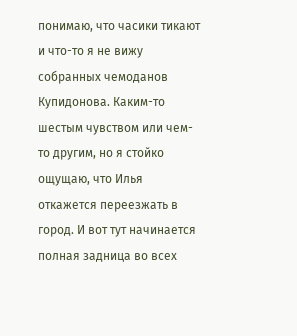понимаю, что часики тикают и что-то я не вижу собранных чемоданов Купидонова. Каким-то шестым чувством или чем-то другим, но я стойко ощущаю, что Илья откажется переезжать в город. И вот тут начинается полная задница во всех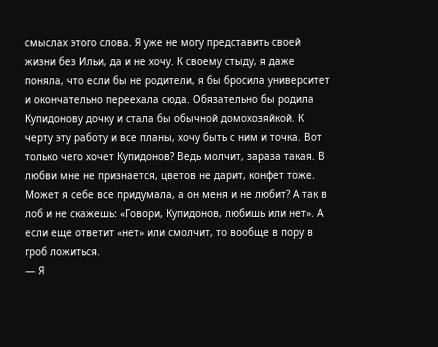смыслах этого слова. Я уже не могу представить своей жизни без Ильи, да и не хочу. К своему стыду, я даже поняла, что если бы не родители, я бы бросила университет и окончательно переехала сюда. Обязательно бы родила Купидонову дочку и стала бы обычной домохозяйкой. К черту эту работу и все планы, хочу быть с ним и точка. Вот только чего хочет Купидонов? Ведь молчит, зараза такая. В любви мне не признается, цветов не дарит, конфет тоже. Может я себе все придумала, а он меня и не любит? А так в лоб и не скажешь: «Говори, Купидонов, любишь или нет». А если еще ответит «нет» или смолчит, то вообще в пору в гроб ложиться.
— Я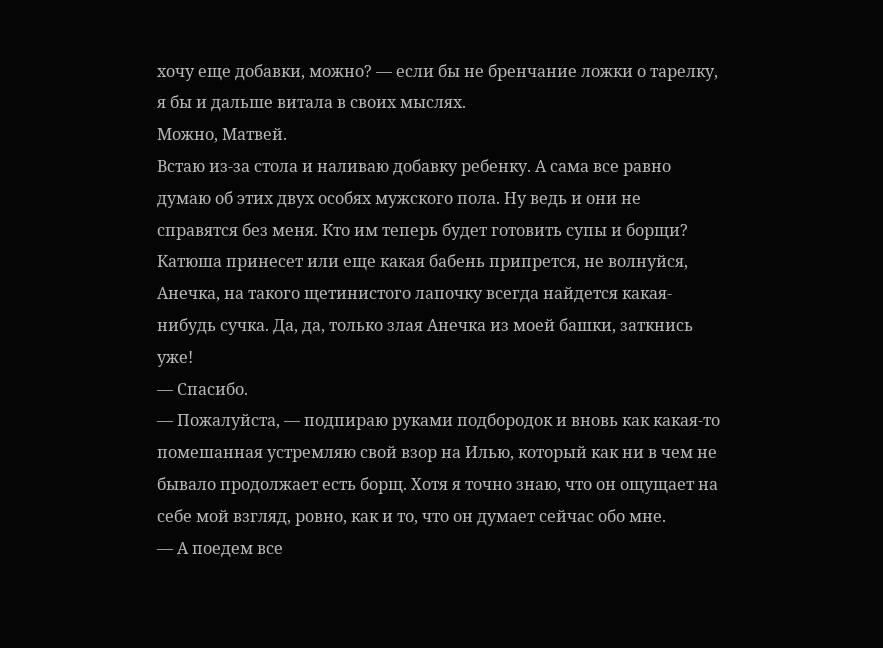хочу еще добавки, можно? — если бы не бренчание ложки о тарелку, я бы и дальше витала в своих мыслях.
Можно, Матвей.
Встаю из-за стола и наливаю добавку ребенку. А сама все равно думаю об этих двух особях мужского пола. Ну ведь и они не справятся без меня. Кто им теперь будет готовить супы и борщи? Катюша принесет или еще какая бабень припрется, не волнуйся, Анечка, на такого щетинистого лапочку всегда найдется какая-нибудь сучка. Да, да, только злая Анечка из моей башки, заткнись уже!
— Спасибо.
— Пожалуйста, — подпираю руками подбородок и вновь как какая-то помешанная устремляю свой взор на Илью, который как ни в чем не бывало продолжает есть борщ. Хотя я точно знаю, что он ощущает на себе мой взгляд, ровно, как и то, что он думает сейчас обо мне.
— А поедем все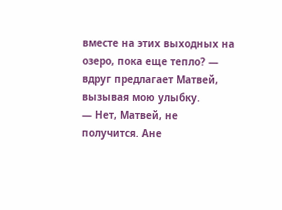вместе на этих выходных на озеро, пока еще тепло? — вдруг предлагает Матвей, вызывая мою улыбку.
— Нет, Матвей, не получится. Ане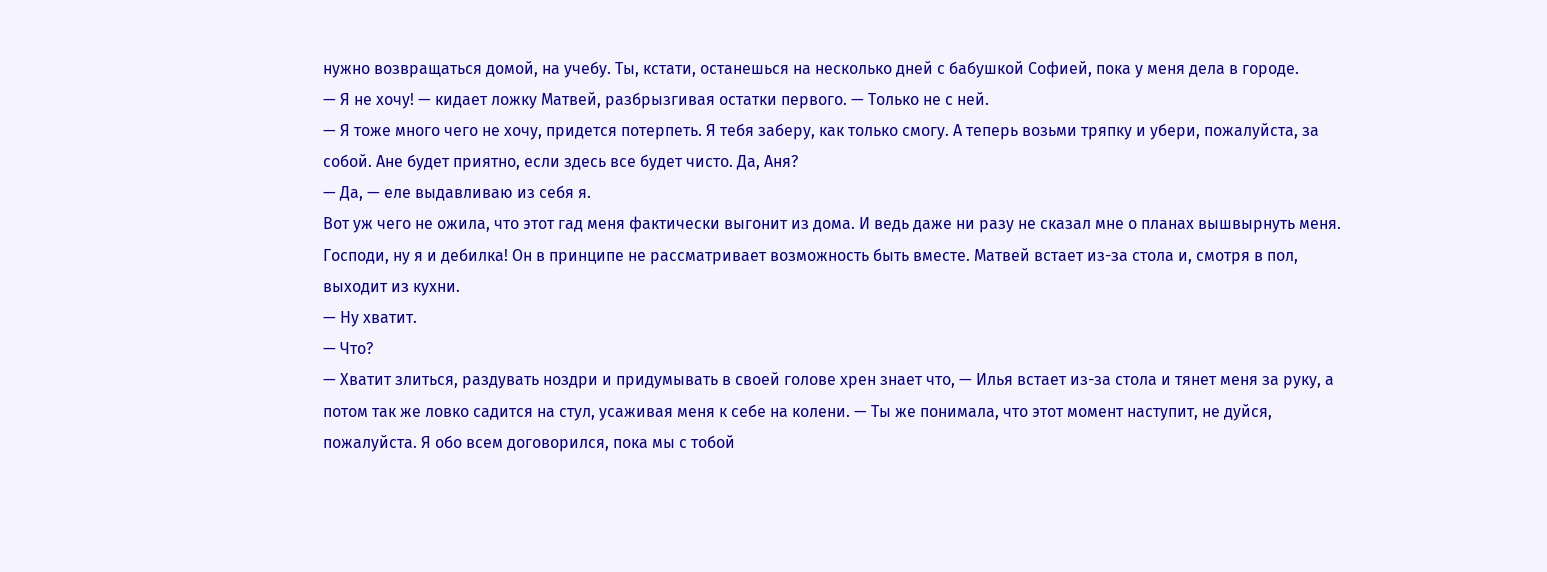нужно возвращаться домой, на учебу. Ты, кстати, останешься на несколько дней с бабушкой Софией, пока у меня дела в городе.
— Я не хочу! — кидает ложку Матвей, разбрызгивая остатки первого. — Только не с ней.
— Я тоже много чего не хочу, придется потерпеть. Я тебя заберу, как только смогу. А теперь возьми тряпку и убери, пожалуйста, за собой. Ане будет приятно, если здесь все будет чисто. Да, Аня?
— Да, — еле выдавливаю из себя я.
Вот уж чего не ожила, что этот гад меня фактически выгонит из дома. И ведь даже ни разу не сказал мне о планах вышвырнуть меня. Господи, ну я и дебилка! Он в принципе не рассматривает возможность быть вместе. Матвей встает из-за стола и, смотря в пол, выходит из кухни.
— Ну хватит.
— Что?
— Хватит злиться, раздувать ноздри и придумывать в своей голове хрен знает что, — Илья встает из-за стола и тянет меня за руку, а потом так же ловко садится на стул, усаживая меня к себе на колени. — Ты же понимала, что этот момент наступит, не дуйся, пожалуйста. Я обо всем договорился, пока мы с тобой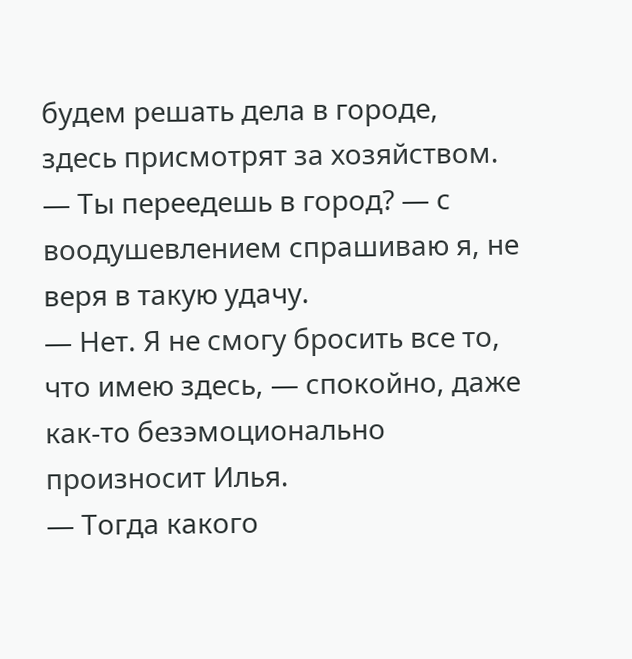будем решать дела в городе, здесь присмотрят за хозяйством.
— Ты переедешь в город? — с воодушевлением спрашиваю я, не веря в такую удачу.
— Нет. Я не смогу бросить все то, что имею здесь, — спокойно, даже как-то безэмоционально произносит Илья.
— Тогда какого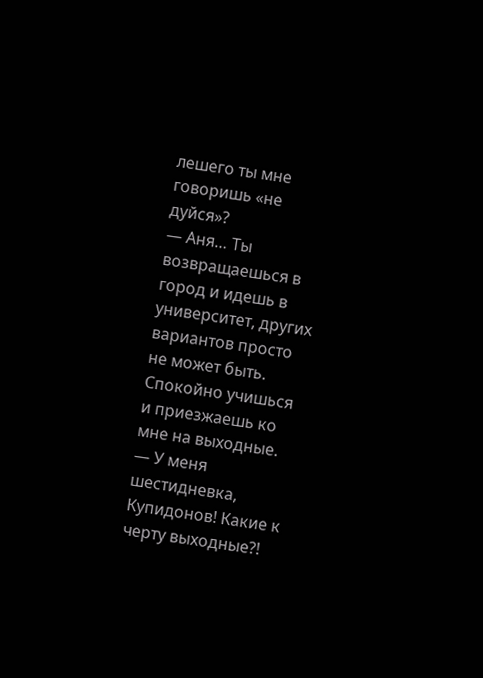лешего ты мне говоришь «не дуйся»?
— Аня… Ты возвращаешься в город и идешь в университет, других вариантов просто не может быть. Спокойно учишься и приезжаешь ко мне на выходные.
— У меня шестидневка, Купидонов! Какие к черту выходные?!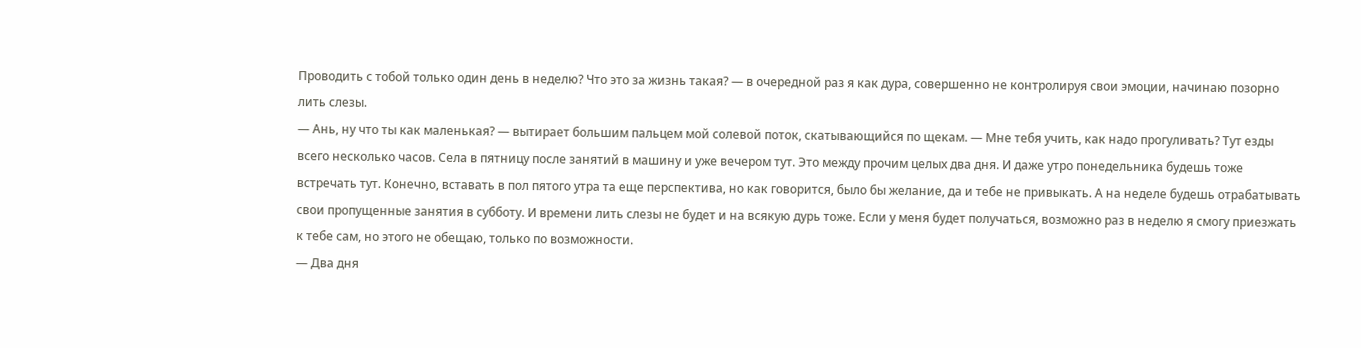Проводить с тобой только один день в неделю? Что это за жизнь такая? — в очередной раз я как дура, совершенно не контролируя свои эмоции, начинаю позорно лить слезы.
— Ань, ну что ты как маленькая? — вытирает большим пальцем мой солевой поток, скатывающийся по щекам. — Мне тебя учить, как надо прогуливать? Тут езды всего несколько часов. Села в пятницу после занятий в машину и уже вечером тут. Это между прочим целых два дня. И даже утро понедельника будешь тоже встречать тут. Конечно, вставать в пол пятого утра та еще перспектива, но как говорится, было бы желание, да и тебе не привыкать. А на неделе будешь отрабатывать свои пропущенные занятия в субботу. И времени лить слезы не будет и на всякую дурь тоже. Если у меня будет получаться, возможно раз в неделю я смогу приезжать к тебе сам, но этого не обещаю, только по возможности.
— Два дня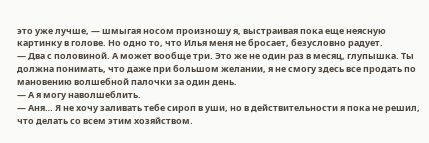это уже лучше, — шмыгая носом произношу я, выстраивая пока еще неясную картинку в голове. Но одно то, что Илья меня не бросает, безусловно радует.
— Два с половиной. А может вообще три. Это же не один раз в месяц, глупышка. Ты должна понимать, что даже при большом желании, я не смогу здесь все продать по мановению волшебной палочки за один день.
— А я могу наволшеблить.
— Аня… Я не хочу заливать тебе сироп в уши, но в действительности я пока не решил, что делать со всем этим хозяйством.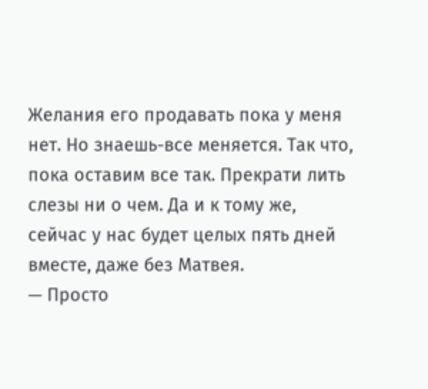Желания его продавать пока у меня нет. Но знаешь-все меняется. Так что, пока оставим все так. Прекрати лить слезы ни о чем. Да и к тому же, сейчас у нас будет целых пять дней вместе, даже без Матвея.
— Просто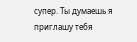супер. Ты думаешь я приглашу тебя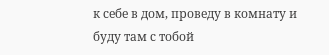к себе в дом, проведу в комнату и буду там с тобой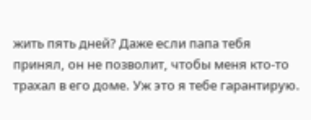жить пять дней? Даже если папа тебя принял, он не позволит, чтобы меня кто-то трахал в его доме. Уж это я тебе гарантирую.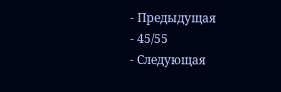- Предыдущая
- 45/55
- Следующая